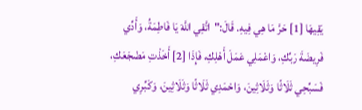يَقِيهَا [1] حَرَّ مَا هِي فِيهِ. قَالَ:"اتَّقِي اللَّهَ يَا فَاطِمَةُ، وَأَدِّي فَرِيضَةَ رَبِّكِ، وَاعْمَلِي عَمَلَ أَهْلِكِ، فَإِذَا [2] أَخَذْتِ مَضْجَعَكِ، فَسَبِّحِي ثَلَاثًا وَثَلَاثِينَ، وَاحْمَدِي ثَلَاثًا وَثَلَاثِينَ، وَكَبِّرِي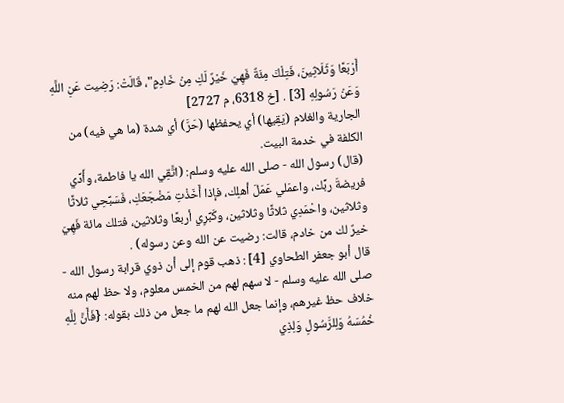أَرْبَعًا وَثَلَاثِينَ، فَتِلْكَ مِئَةٌ فَهِيَ خَيْرٌ لَكِ مِنْ خَادِمٍ"، قَالَتْ: رَضِيت عَنِ اللَّهِ وَعَنْ رَسُولِهِ [3] . [خ 6318، م 2727]
الجارية والغلام (يَقِيها) أي يحفظها (حَرَّ) أي شدة (ما هي فيه) من الكلفة في خدمة البيت.
(قال) رسول الله - صلى الله عليه وسلم: (اتَّقِي الله يا فاطمة، وأَدِّي فريضةَ ربِّك، واعمَلي عَمَلَ أهلِك، فإذا أَخَذْتِ مَضْجَعَكِ، فَسَبِّحِي ثلاثًا وثلاثين، واحْمَدِي ثلاثًا وثلاثين، وكَبِّرِي أربعًا وثلاثين، فتلك مائة فَهِيَ خيرٌ لك من خادم، قالت: رضيت عن الله وعن رسوله) .
قال أبو جعفر الطحاوي [4] : ذهب قوم إلى أن ذوي قرابة رسول الله - صلى الله عليه وسلم - لا سهم لهم من الخمس معلوم، ولا حظ لهم منه خلاف حظ غيرهم، وإنما جعل الله لهم ما جعل من ذلك بقوله: {فَأَنَّ لِلَّهِ خُمُسَهُ وَلِلرَّسُولِ وَلِذِي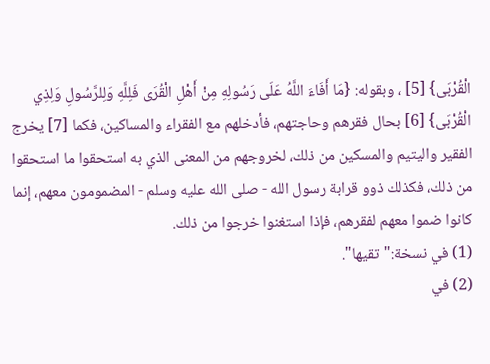الْقُرْبَى} [5] ، وبقوله: {مَا أَفَاءَ اللَّهُ عَلَى رَسُولِهِ مِنْ أَهْلِ الْقُرَى فَلِلَّهِ وَلِلرَّسُولِ وَلِذِي الْقُرْبَى} [6] بحال فقرهم وحاجتهم، فأدخلهم مع الفقراء والمساكين، فكما [7] يخرج الفقير واليتيم والمسكين من ذلك، لخروجهم من المعنى الذي به استحقوا ما استحقوا من ذلك، فكذلك ذوو قرابة رسول الله - صلى الله عليه وسلم - المضمومون معهم، إنما كانوا ضموا معهم لفقرهم، فإذا استغنوا خرجوا من ذلك.
(1) في نسخة:"تقيها".
(2) في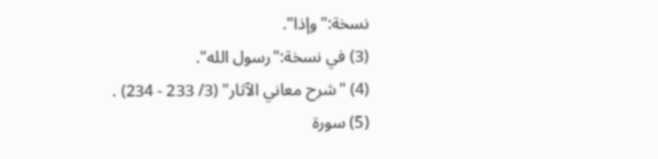نسخة:"وإذا".
(3) في نسخة:"رسول الله".
(4) "شرح معاني الآثار" (3/ 233 - 234) .
(5) سورة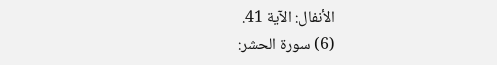الأنفال: الآية 41.
(6) سورة الحشر: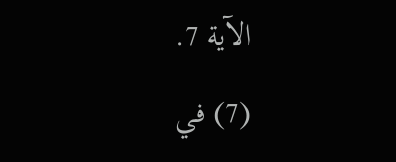الآية 7.
(7) في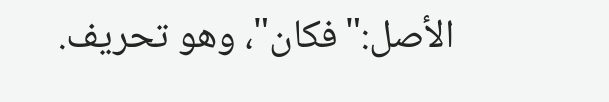الأصل:"فكان"، وهو تحريف.